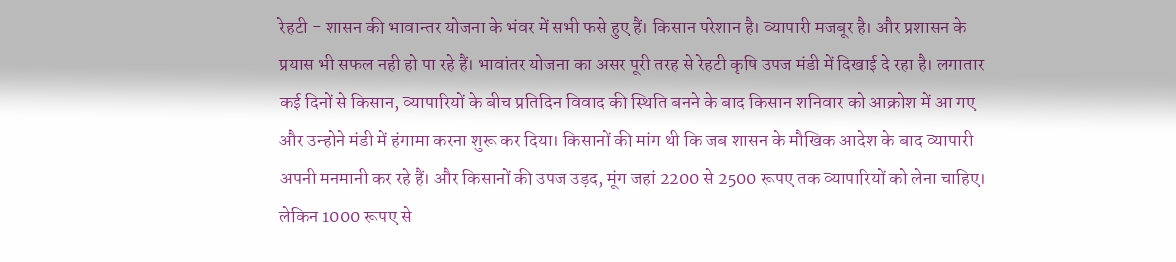रेहटी - शासन की भावान्तर योजना के भंवर में सभी फसे हुए हैं। किसान परेशान है। व्यापारी मजबूर है। और प्रशासन के प्रयास भी सफल नही हो पा रहे हैं। भावांतर योजना का असर पूरी तरह से रेहटी कृषि उपज मंडी में दिखाई दे रहा है। लगातार कई दिनों से किसान, व्यापारियों के बीच प्रतिदिन विवाद की स्थिति बनने के बाद किसान शनिवार को आक्रोश में आ गए और उन्होने मंडी में हंगामा करना शुरू कर दिया। किसानों की मांग थी कि जब शासन के मौखिक आदेश के बाद व्यापारी अपनी मनमानी कर रहे हैं। और किसानों की उपज उड़द, मूंग जहां 2200 से 2500 रूपए तक व्यापारियों को लेना चाहिए। लेकिन 1000 रूपए से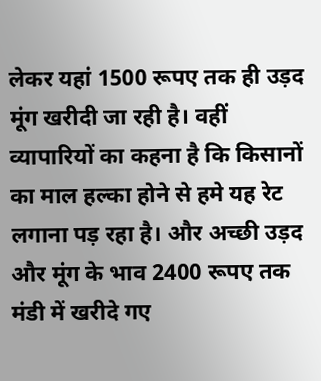लेकर यहां 1500 रूपए तक ही उड़द मूंग खरीदी जा रही है। वहीं व्यापारियों का कहना है कि किसानों का माल हल्का होने से हमे यह रेट लगाना पड़ रहा है। और अच्छी उड़द और मूंग के भाव 2400 रूपए तक मंडी में खरीदे गए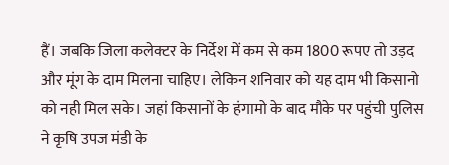हैं। जबकि जिला कलेक्टर के निर्देश में कम से कम 1800 रूपए तो उड़द और मूंग के दाम मिलना चाहिए। लेकिन शनिवार को यह दाम भी किसानो को नही मिल सके। जहां किसानों के हंगामो के बाद मौके पर पहुंची पुलिस ने कृषि उपज मंडी के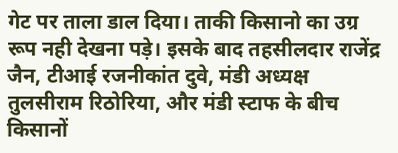गेट पर ताला डाल दिया। ताकी किसानो का उग्र रूप नही देखना पड़े। इसके बाद तहसीलदार राजेंद्र जैन, टीआई रजनीकांत दुवे, मंडी अध्यक्ष तुलसीराम रिठोरिया, और मंडी स्टाफ के बीच किसानों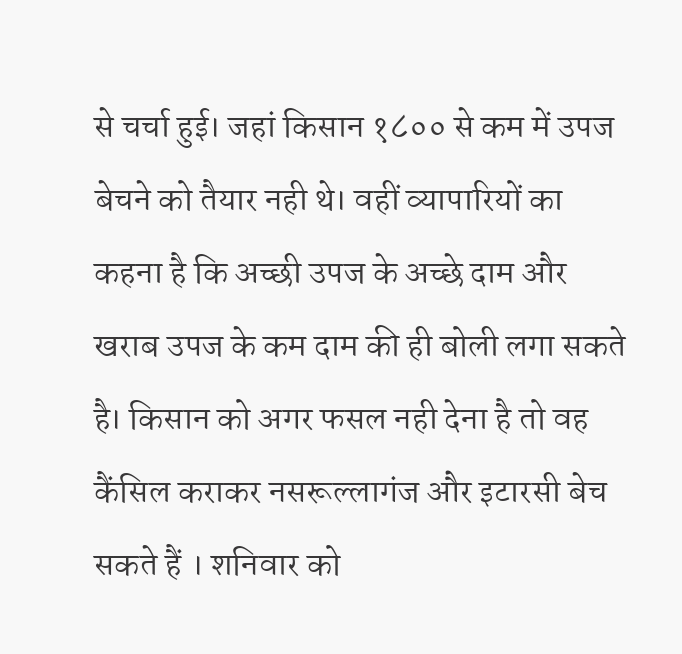से चर्चा हुई। जहां किसान १८०० से कम में उपज बेचने को तैयार नही थे। वहीं व्यापारियों का कहना है कि अच्छी उपज के अच्छे दाम और खराब उपज के कम दाम की ही बोली लगा सकते है। किसान को अगर फसल नही देना है तो वह कैंसिल कराकर नसरूल्लागंज और इटारसी बेच सकते हैं । शनिवार को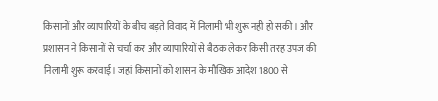किसानों और व्यापारियों के बीच बड़ते विवाद में निलामी भी शुरू नही हो सकी। और प्रशासन ने किसानों से चर्चा कर और व्यापारियों से बैठक लेकर किसी तरह उपज की निलामी शुरू करवाई। जहां किसानों को शासन के मौखिक आदेश 1800 से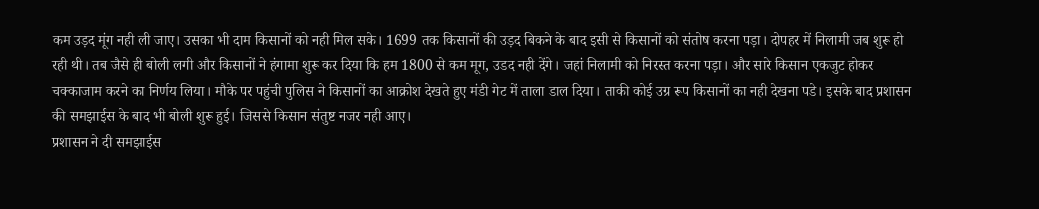कम उड़द मूंग नही ली जाए। उसका भी दाम किसानों को नही मिल सके। 1699 तक किसानों की उड़द बिकने के बाद इसी से किसानों को संतोष करना पड़ा। दोपहर में निलामी जब शुरू हो रही थी। तब जैसे ही बोली लगी और किसानों ने हंगामा शुरू कर दिया कि हम 1800 से कम मूग, उडद नही देंगे। जहां निलामी को निरस्त करना पड़ा। और सारे किसान एकजुट होकर चक्काजाम करने का निर्णय लिया। मौके पर पहुंची पुलिस ने किसानों का आक्रोश देखते हुए मंडी गेट में ताला डाल दिया। ताकी कोई उग्र रूप किसानों का नही देखना पडे। इसके बाद प्रशासन की समझाईस के बाद भी बोली शुरू हुई। जिससे किसान संतुष्ट नजर नही आए।
प्रशासन ने दी समझाईस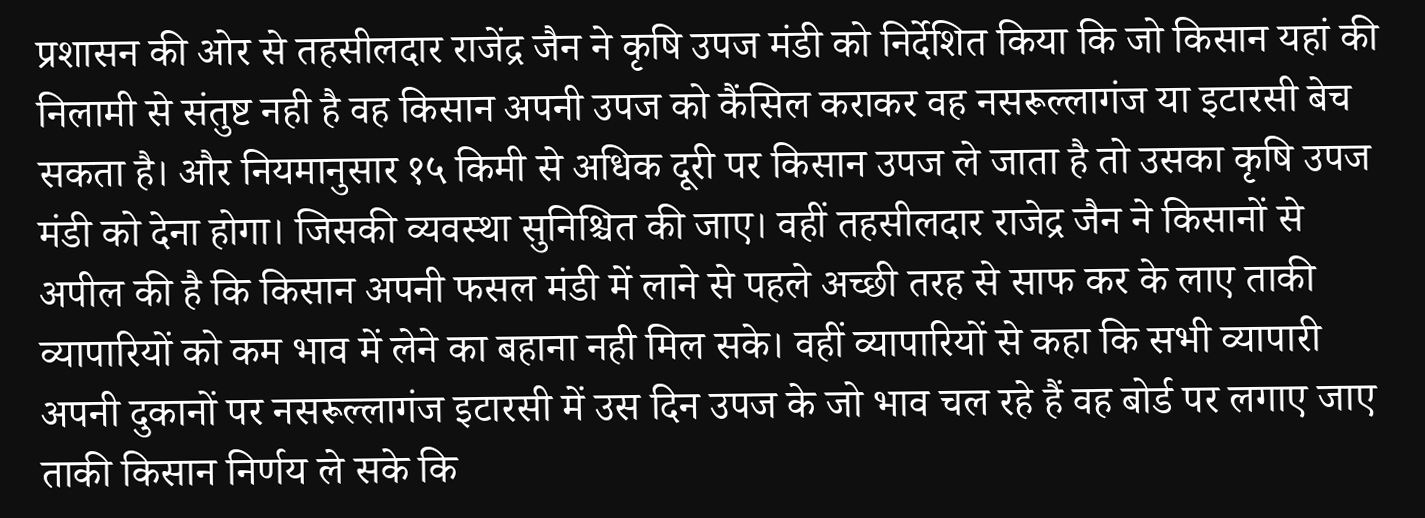प्रशासन की ओर से तहसीलदार राजेंद्र जैन ने कृषि उपज मंडी को निर्देशित किया कि जो किसान यहां की निलामी से संतुष्ट नही है वह किसान अपनी उपज को कैंसिल कराकर वह नसरूल्लागंज या इटारसी बेच सकता है। और नियमानुसार १५ किमी से अधिक दूरी पर किसान उपज ले जाता है तो उसका कृषि उपज मंडी को देना होगा। जिसकी व्यवस्था सुनिश्चित की जाए। वहीं तहसीलदार राजेद्र जैन ने किसानों से अपील की है कि किसान अपनी फसल मंडी में लाने से पहले अच्छी तरह से साफ कर के लाए ताकी व्यापारियों को कम भाव में लेने का बहाना नही मिल सके। वहीं व्यापारियों से कहा कि सभी व्यापारी अपनी दुकानों पर नसरूल्लागंज इटारसी में उस दिन उपज के जो भाव चल रहे हैं वह बोर्ड पर लगाए जाए ताकी किसान निर्णय ले सके कि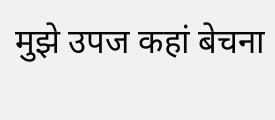मुझे उपज कहां बेचना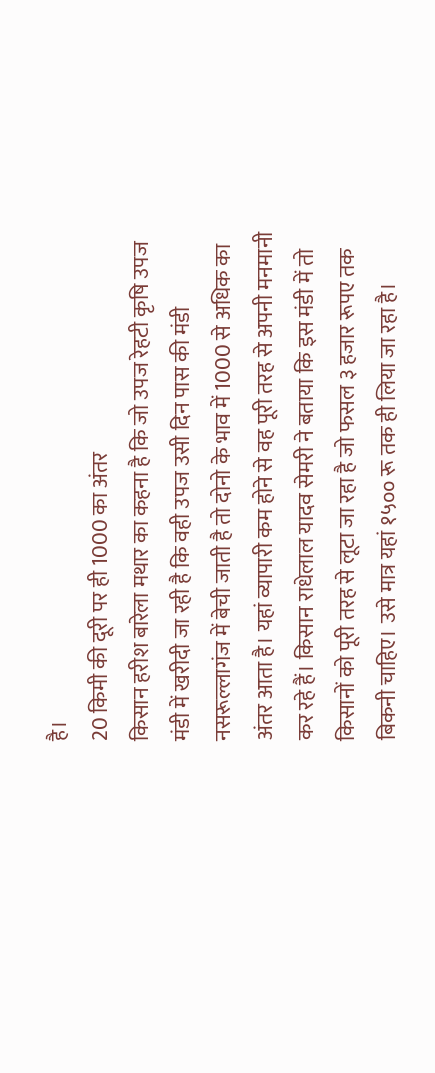है।
20 किमी की दूरी पर ही 1000 का अंतर
किसान हरीश बारेला मथार का कहना है कि जो उपज रेहटी कृषि उपज मंडी में खरीदी जा रही है कि वही उपज उसी दिन पास की मंडी नसरूल्लागंज में बेची जाती है तो दोनो के भाव में 1000 से अधिक का अंतर आता है। यहां व्यापारी कम होने से वह पूरी तरह से अपनी मनमानी कर रहे हैं। किसान राधेलाल यादव सेमरी ने बताया कि इस मंडी में तो किसानों को पूरी तरह से लूटा जा रहा है जो फसल ३ हजार रूपए तक बिकनी चाहिए। उसे मात्र यहां १५०० रू तक ही लिया जा रहा है।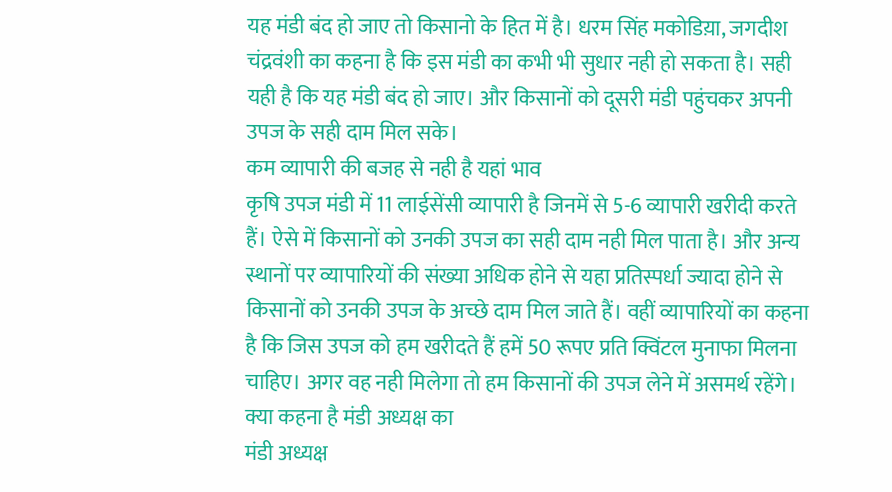यह मंडी बंद हो जाए तो किसानो के हित में है। धरम सिंह मकोडिय़ा, जगदीश चंद्रवंशी का कहना है कि इस मंडी का कभी भी सुधार नही हो सकता है। सही यही है कि यह मंडी बंद हो जाए। और किसानों को दूसरी मंडी पहुंचकर अपनी उपज के सही दाम मिल सके।
कम व्यापारी की बजह से नही है यहां भाव
कृषि उपज मंडी में 11 लाईसेंसी व्यापारी है जिनमें से 5-6 व्यापारी खरीदी करते हैं। ऐसे में किसानों को उनकी उपज का सही दाम नही मिल पाता है। और अन्य स्थानों पर व्यापारियों की संख्या अधिक होने से यहा प्रतिस्पर्धा ज्यादा होने से किसानों को उनकी उपज के अच्छे दाम मिल जाते हैं। वहीं व्यापारियों का कहना है कि जिस उपज को हम खरीदते हैं हमें 50 रूपए प्रति क्विंटल मुनाफा मिलना चाहिए। अगर वह नही मिलेगा तो हम किसानों की उपज लेने में असमर्थ रहेंगे।
क्या कहना है मंडी अध्यक्ष का
मंडी अध्यक्ष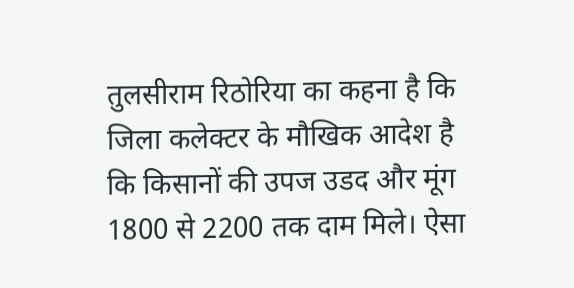तुलसीराम रिठोरिया का कहना है कि जिला कलेक्टर के मौखिक आदेश है कि किसानों की उपज उडद और मूंग 1800 से 2200 तक दाम मिले। ऐसा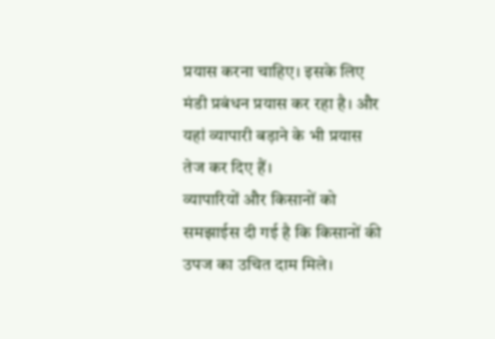प्रयास करना चाहिए। इसके लिए मंडी प्रबंधन प्रयास कर रहा है। और यहां व्यापारी बड़ाने के भी प्रयास तेज कर दिए हैं।
व्यापारियों और किसानों को समझाईस दी गई है कि किसानों की उपज का उचित दाम मिले।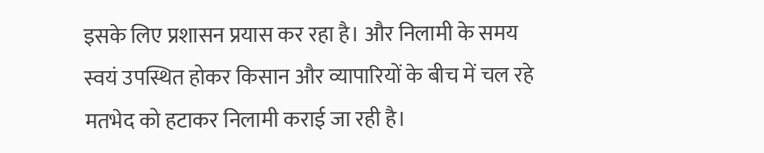इसके लिए प्रशासन प्रयास कर रहा है। और निलामी के समय स्वयं उपस्थित होकर किसान और व्यापारियों के बीच में चल रहे मतभेद को हटाकर निलामी कराई जा रही है।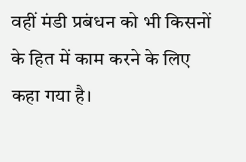वहीं मंडी प्रबंधन को भी किसनों के हित में काम करने के लिए कहा गया है।